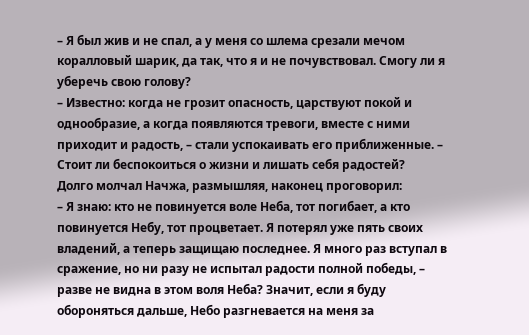– Я был жив и не спал, а у меня со шлема срезали мечом коралловый шарик, да так, что я и не почувствовал. Смогу ли я уберечь свою голову?
– Известно: когда не грозит опасность, царствуют покой и однообразие, а когда появляются тревоги, вместе с ними приходит и радость, – стали успокаивать его приближенные. – Стоит ли беспокоиться о жизни и лишать себя радостей?
Долго молчал Начжа, размышляя, наконец проговорил:
– Я знаю: кто не повинуется воле Неба, тот погибает, а кто повинуется Небу, тот процветает. Я потерял уже пять своих владений, а теперь защищаю последнее. Я много раз вступал в сражение, но ни разу не испытал радости полной победы, – разве не видна в этом воля Неба? Значит, если я буду обороняться дальше, Небо разгневается на меня за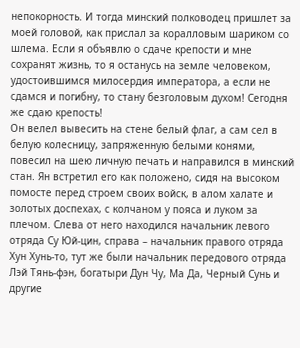непокорность. И тогда минский полководец пришлет за моей головой, как прислал за коралловым шариком со шлема. Если я объявлю о сдаче крепости и мне сохранят жизнь, то я останусь на земле человеком, удостоившимся милосердия императора, а если не сдамся и погибну, то стану безголовым духом! Сегодня же сдаю крепость!
Он велел вывесить на стене белый флаг, а сам сел в белую колесницу, запряженную белыми конями, повесил на шею личную печать и направился в минский стан. Ян встретил его как положено, сидя на высоком помосте перед строем своих войск, в алом халате и золотых доспехах, с колчаном у пояса и луком за плечом. Слева от него находился начальник левого отряда Су Юй-цин, справа – начальник правого отряда Хун Хунь-то, тут же были начальник передового отряда Лэй Тянь-фэн, богатыри Дун Чу, Ма Да, Черный Сунь и другие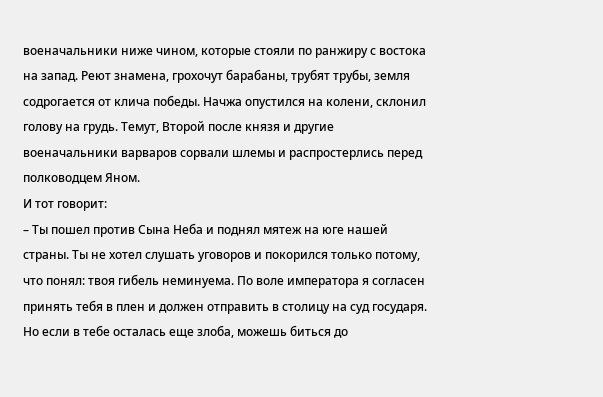военачальники ниже чином, которые стояли по ранжиру с востока на запад. Реют знамена, грохочут барабаны, трубят трубы, земля содрогается от клича победы. Начжа опустился на колени, склонил голову на грудь. Темут, Второй после князя и другие военачальники варваров сорвали шлемы и распростерлись перед полководцем Яном.
И тот говорит:
– Ты пошел против Сына Неба и поднял мятеж на юге нашей страны. Ты не хотел слушать уговоров и покорился только потому, что понял: твоя гибель неминуема. По воле императора я согласен принять тебя в плен и должен отправить в столицу на суд государя. Но если в тебе осталась еще злоба, можешь биться до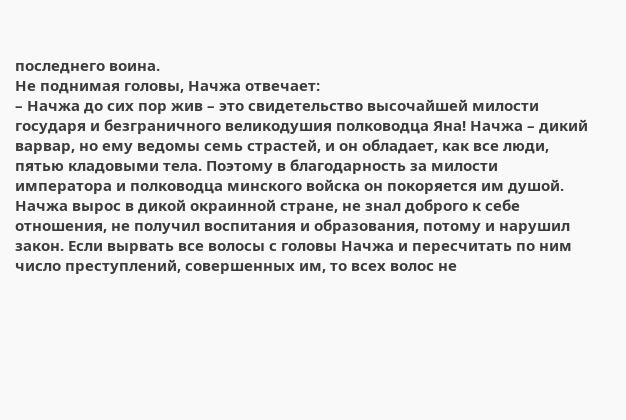последнего воина.
Не поднимая головы, Начжа отвечает:
– Начжа до сих пор жив – это свидетельство высочайшей милости государя и безграничного великодушия полководца Яна! Начжа – дикий варвар, но ему ведомы семь страстей, и он обладает, как все люди, пятью кладовыми тела. Поэтому в благодарность за милости императора и полководца минского войска он покоряется им душой. Начжа вырос в дикой окраинной стране, не знал доброго к себе отношения, не получил воспитания и образования, потому и нарушил закон. Если вырвать все волосы с головы Начжа и пересчитать по ним число преступлений, совершенных им, то всех волос не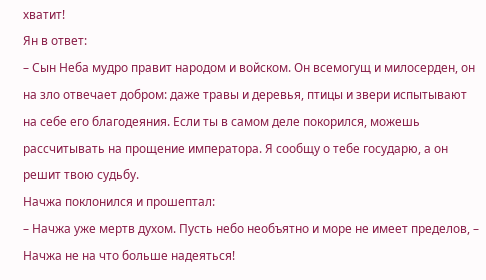хватит!
Ян в ответ:
– Сын Неба мудро правит народом и войском. Он всемогущ и милосерден, он на зло отвечает добром: даже травы и деревья, птицы и звери испытывают на себе его благодеяния. Если ты в самом деле покорился, можешь рассчитывать на прощение императора. Я сообщу о тебе государю, а он решит твою судьбу.
Начжа поклонился и прошептал:
– Начжа уже мертв духом. Пусть небо необъятно и море не имеет пределов, – Начжа не на что больше надеяться!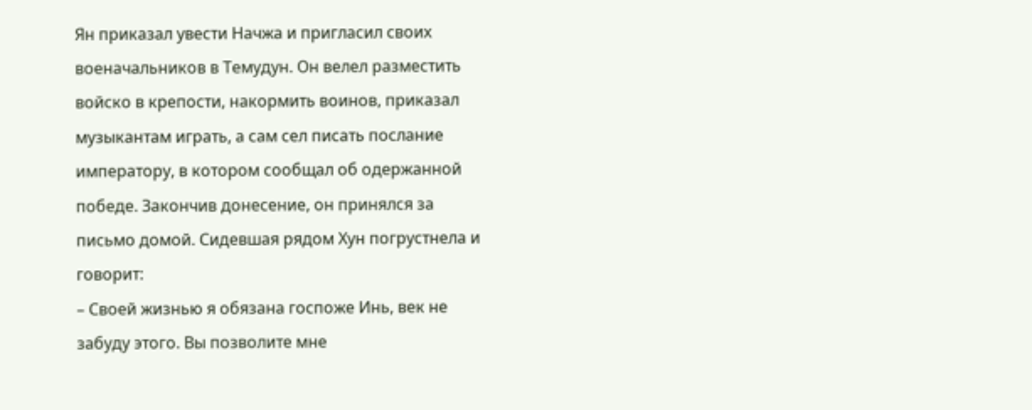Ян приказал увести Начжа и пригласил своих военачальников в Темудун. Он велел разместить войско в крепости, накормить воинов, приказал музыкантам играть, а сам сел писать послание императору, в котором сообщал об одержанной победе. Закончив донесение, он принялся за письмо домой. Сидевшая рядом Хун погрустнела и говорит:
– Своей жизнью я обязана госпоже Инь, век не забуду этого. Вы позволите мне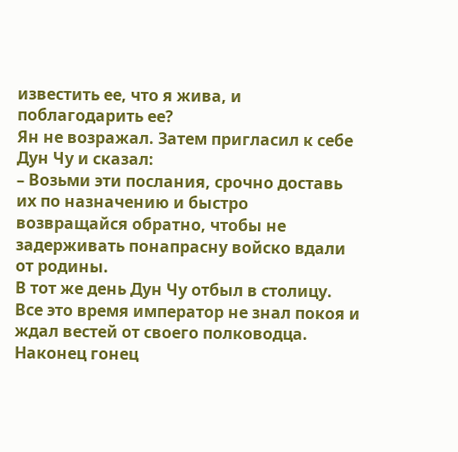известить ее, что я жива, и поблагодарить ее?
Ян не возражал. Затем пригласил к себе Дун Чу и сказал:
– Возьми эти послания, срочно доставь их по назначению и быстро возвращайся обратно, чтобы не задерживать понапрасну войско вдали от родины.
В тот же день Дун Чу отбыл в столицу.
Все это время император не знал покоя и ждал вестей от своего полководца. Наконец гонец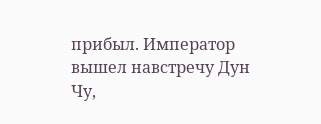прибыл. Император вышел навстречу Дун Чу,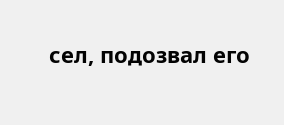сел, подозвал его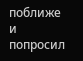поближе и попросил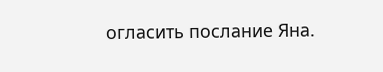огласить послание Яна.